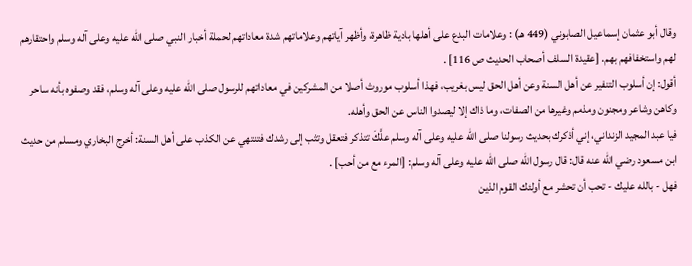وقال أبو عثمان إسماعيل الصابوني (449 هـ) : وعلامات البدع على أهلها بادية ظاهرة، وأظهر آياتهم وعلاماتهم شدة معاداتهم لحملة أخبار النبي صلى الله عليه وعلى آله وسلم واحتقارهم لهم واستخفافهم بهم. [عقيدة السلف أصحاب الحديث ص 116] .
أقول: إن أسلوب التنفير عن أهل السنة وعن أهل الحق ليس بغريب، فهذا أسلوب موروث أصلا من المشركين في معاداتهم للرسول صلى الله عليه وعلى آله وسلم، فقد وصفوه بأنه ساحر وكاهن وشاعر ومجنون ومذمم وغيرها من الصفات، وما ذاك إلا ليصدوا الناس عن الحق وأهله.
فيا عبد المجيد الزنداني، إني أذكرك بحديث رسولنا صلى الله عليه وعلى آله وسلم علَّكَ تتذكر فتعقل وتثب إلى رشدك فتنتهي عن الكذب على أهل السنة: أخرج البخاري ومسلم من حديث ابن مسعود رضي الله عنه قال: قال رسول الله صلى الله عليه وعلى آله وسلم: [المرء مع من أحب] .
فهل - بالله عليك - تحب أن تحشر مع أولئك القوم الذين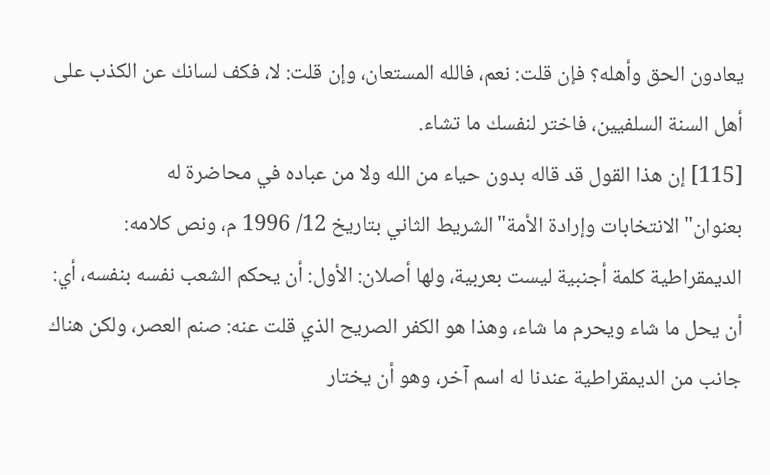يعادون الحق وأهله؟ فإن قلت: نعم، فالله المستعان، وإن قلت: لا، فكف لسانك عن الكذب على أهل السنة السلفيين، فاختر لنفسك ما تشاء.
[115] إن هذا القول قد قاله بدون حياء من الله ولا من عباده في محاضرة له بعنوان"الانتخابات وإرادة الأمة"الشريط الثاني بتاريخ 12/ 1996 م، ونص كلامه: الديمقراطية كلمة أجنبية ليست بعربية، ولها أصلان: الأول: أن يحكم الشعب نفسه بنفسه، أي: أن يحل ما شاء ويحرم ما شاء، وهذا هو الكفر الصريح الذي قلت عنه: صنم العصر، ولكن هناك جانب من الديمقراطية عندنا له اسم آخر، وهو أن يختار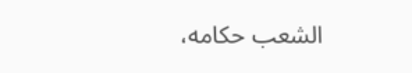الشعب حكامه،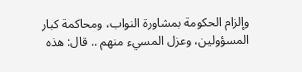وإلزام الحكومة بمشاورة النواب، ومحاكمة كبار المسؤولين، وعزل المسيء منهم .. قال: هذه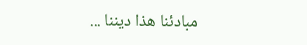مبادئنا هذا ديننا ...